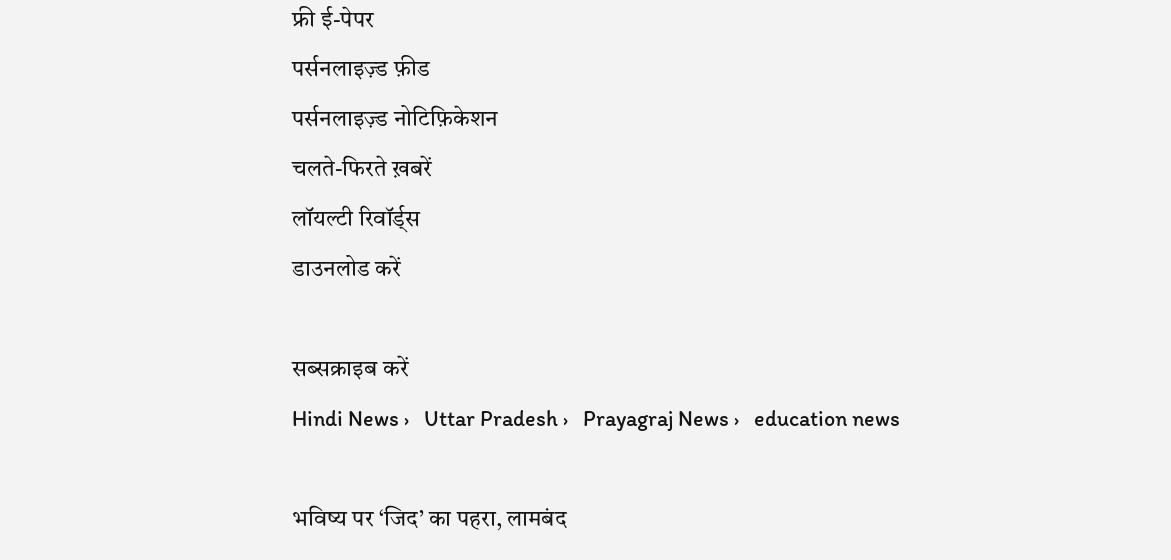फ्री ई-पेपर
पर्सनलाइज़्ड फ़ीड
पर्सनलाइज़्ड नोटिफ़िकेशन
चलते-फिरते ख़बरें
लॉयल्टी रिवॉर्ड्स
डाउनलोड करें

सब्सक्राइब करें
Hindi News ›   Uttar Pradesh ›   Prayagraj News ›   education news

भविष्य पर ‘जिद’ का पहरा, लामबंद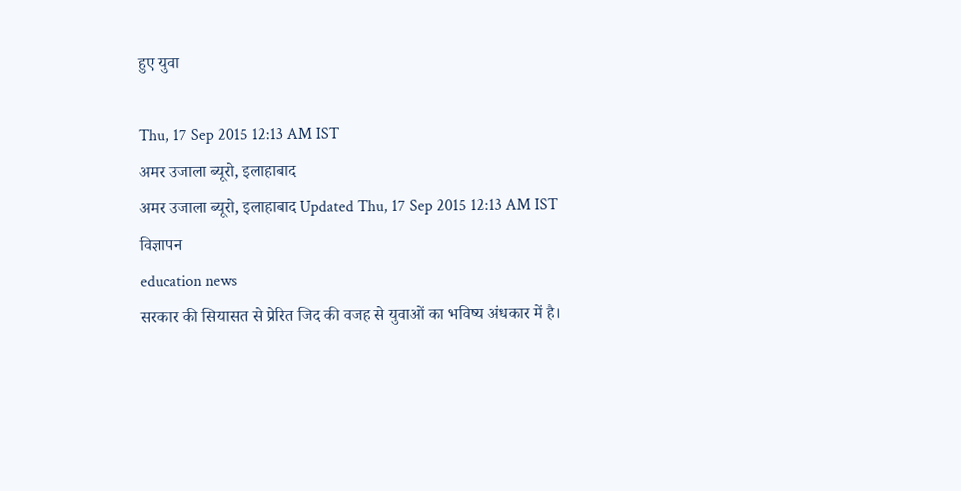हुए युवा

Thu, 17 Sep 2015 12:13 AM IST
अमर उजाला ब्यूरो, इलाहाबाद
अमर उजाला ब्यूरो, इलाहाबाद Updated Thu, 17 Sep 2015 12:13 AM IST
विज्ञापन
education news
सरकार की सियासत से प्रेरित जिद की वजह से युवाओं का भविष्य अंधकार में है।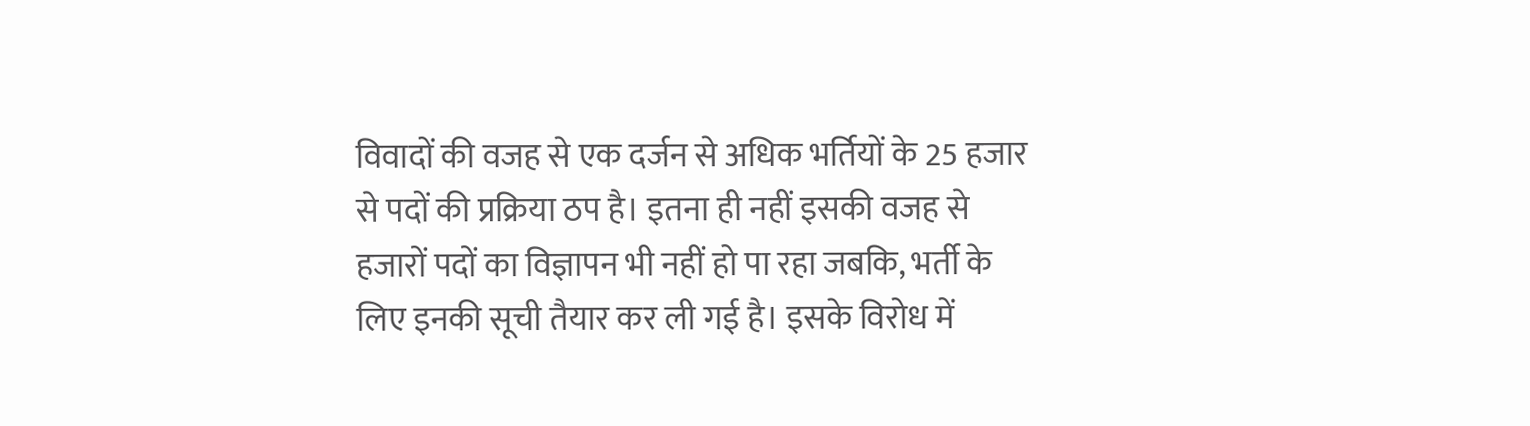विवादों की वजह से एक दर्जन से अधिक भर्तियों के 25 हजार से पदों की प्रक्रिया ठप है। इतना ही नहीं इसकी वजह से हजारों पदों का विज्ञापन भी नहीं हो पा रहा जबकि, भर्ती के लिए इनकी सूची तैयार कर ली गई है। इसके विरोध में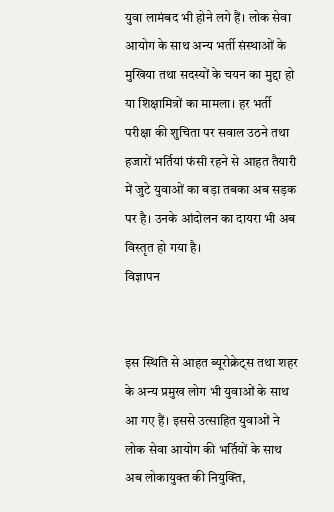युवा लामंबद भी होने लगे हैं। लोक सेवा आयोग के साथ अन्य भर्ती संस्थाओं के मुखिया तथा सदस्यों के चयन का मुद्दा हो या शिक्षामित्रों का मामला। हर भर्ती परीक्षा की शुचिता पर सवाल उठने तथा हजारों भर्तियां फंसी रहने से आहत तैयारी में जुटे युवाओं का बड़ा तबका अब सड़क पर है। उनके आंदोलन का दायरा भी अब विस्तृत हो गया है।
विज्ञापन


इस स्थिति से आहत ब्यूरोक्रेट्स तथा शहर के अन्य प्रमुख लोग भी युवाओं के साथ आ गए हैं। इससे उत्साहित युवाओं ने लोक सेवा आयोग की भर्तियों के साथ अब लोकायुक्त की नियुक्ति,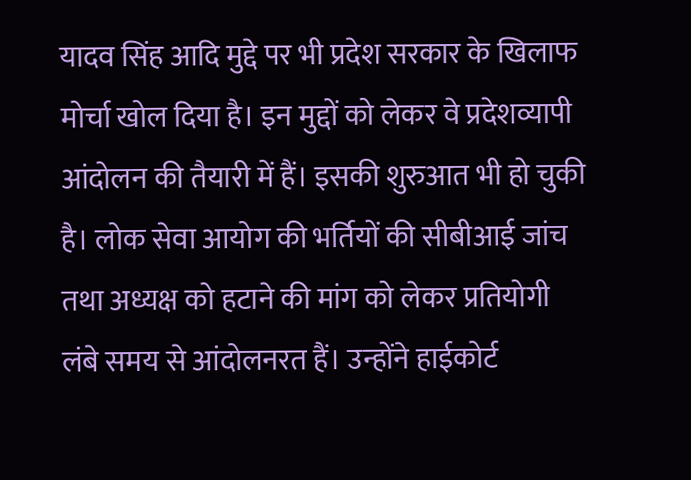यादव सिंह आदि मुद्दे पर भी प्रदेश सरकार के खिलाफ मोर्चा खोल दिया है। इन मुद्दों को लेकर वे प्रदेशव्यापी आंदोलन की तैयारी में हैं। इसकी शुरुआत भी हो चुकी है। लोक सेवा आयोग की भर्तियों की सीबीआई जांच तथा अध्यक्ष को हटाने की मांग को लेकर प्रतियोगी लंबे समय से आंदोलनरत हैं। उन्होंने हाईकोर्ट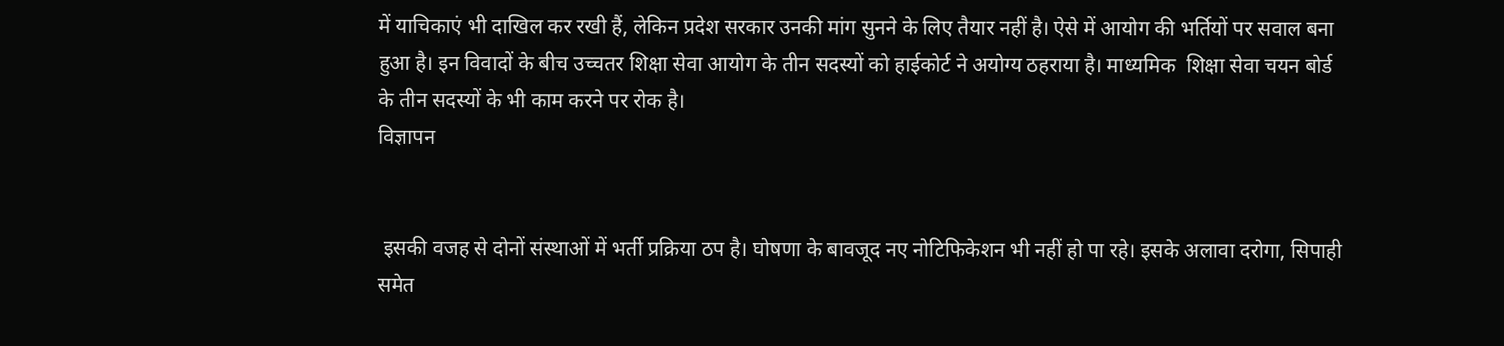में याचिकाएं भी दाखिल कर रखी हैं, लेकिन प्रदेश सरकार उनकी मांग सुनने के लिए तैयार नहीं है। ऐसे में आयोग की भर्तियों पर सवाल बना हुआ है। इन विवादों के बीच उच्चतर शिक्षा सेवा आयोग के तीन सदस्यों को हाईकोर्ट ने अयोग्य ठहराया है। माध्यमिक  शिक्षा सेवा चयन बोर्ड के तीन सदस्यों के भी काम करने पर रोक है।
विज्ञापन


 इसकी वजह से दोनों संस्थाओं में भर्ती प्रक्रिया ठप है। घोषणा के बावजूद नए नोटिफिकेशन भी नहीं हो पा रहे। इसके अलावा दरोगा, सिपाही समेत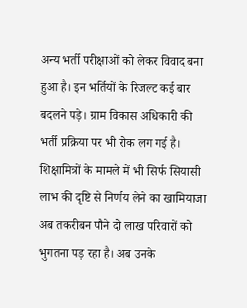अन्य भर्ती परीक्षाओं को लेकर विवाद बना हुआ है। इन भर्तियों के रिजल्ट कई बार बदलने पड़े। ग्राम विकास अधिकारी की भर्ती प्रक्रिया पर भी रोक लग गई है। शिक्षामित्रों के मामले में भी सिर्फ सियासी लाभ की दृष्टि से निर्णय लेने का खामियाजा अब तकरीबन पौने दो लाख परिवारों को भुगतना पड़ रहा है। अब उनके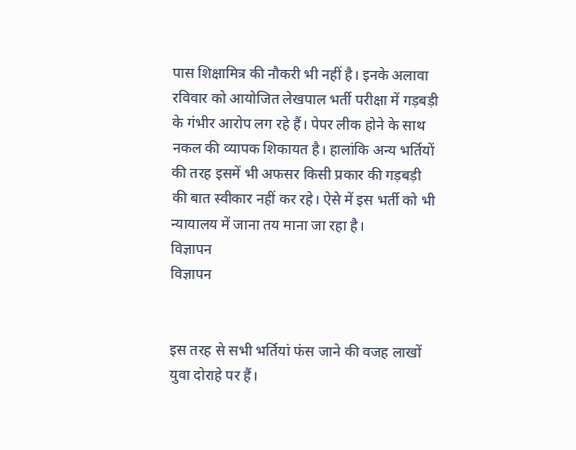पास शिक्षामित्र की नौकरी भी नहीं है। इनके अलावा रविवार को आयोजित लेखपाल भर्ती परीक्षा में गड़बड़ी के गंभीर आरोप लग रहे हैं। पेपर लीक होने के साथ नकल की व्यापक शिकायत है। हालांकि अन्य भर्तियों की तरह इसमें भी अफसर किसी प्रकार की गड़बड़ी की बात स्वीकार नहीं कर रहे। ऐसे में इस भर्ती को भी न्यायालय में जाना तय माना जा रहा है।
विज्ञापन
विज्ञापन


इस तरह से सभी भर्तियां फंस जाने की वजह लाखों युवा दोराहे पर हैं।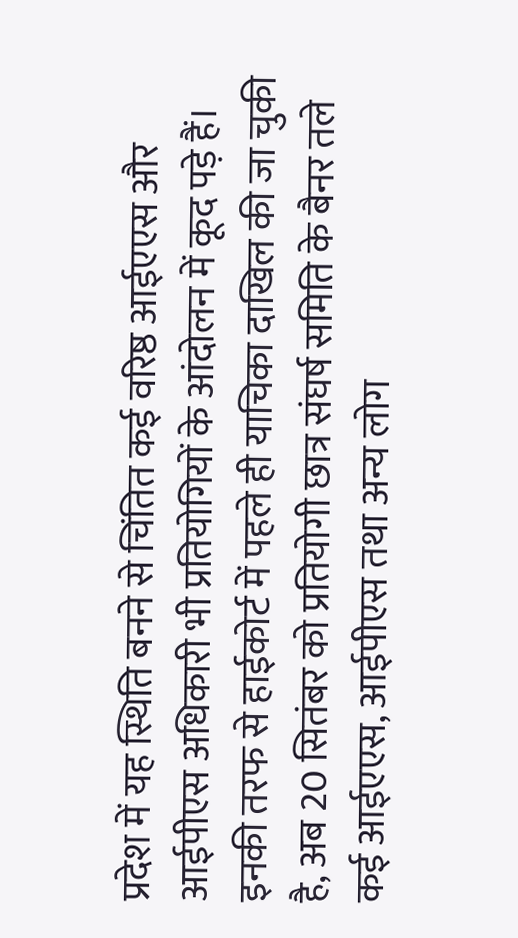प्रदेश में यह स्थिति बनने से चिंतित कई वरिष्ठ आईएएस और आईपीएस अधिकारी भी प्रतियोगियों के आंदोलन में कूद पड़े हैं। इनकी तरफ से हाईकोर्ट में पहले ही याचिका दाखिल की जा चुकी है, अब 20 सितंबर को प्रतियोगी छात्र संघर्ष समिति के बैनर तले कई आईएएस, आईपीएस तथा अन्य लोग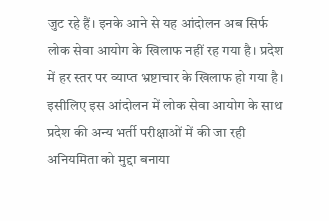जुट रहे हैं। इनके आने से यह आंदोलन अब सिर्फ लोक सेवा आयोग के खिलाफ नहीं रह गया है। प्रदेश में हर स्तर पर व्याप्त भ्रष्टाचार के खिलाफ हो गया है। इसीलिए इस आंदोलन में लोक सेवा आयोग के साथ प्रदेश की अन्य भर्ती परीक्षाओं में की जा रही अनियमिता को मुद्दा बनाया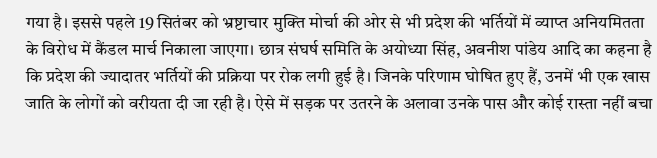गया है। इससे पहले 19 सितंबर को भ्रष्टाचार मुक्ति मोर्चा की ओर से भी प्रदेश की भर्तियों में व्याप्त अनियमितता के विरोध में कैंडल मार्च निकाला जाएगा। छात्र संघर्ष समिति के अयोध्या सिंह, अवनीश पांडेय आदि का कहना है कि प्रदेश की ज्यादातर भर्तियों की प्रक्रिया पर रोक लगी हुई है। जिनके परिणाम घोषित हुए हैं, उनमें भी एक खास जाति के लोगों को वरीयता दी जा रही है। ऐसे में सड़क पर उतरने के अलावा उनके पास और कोई रास्ता नहीं बचा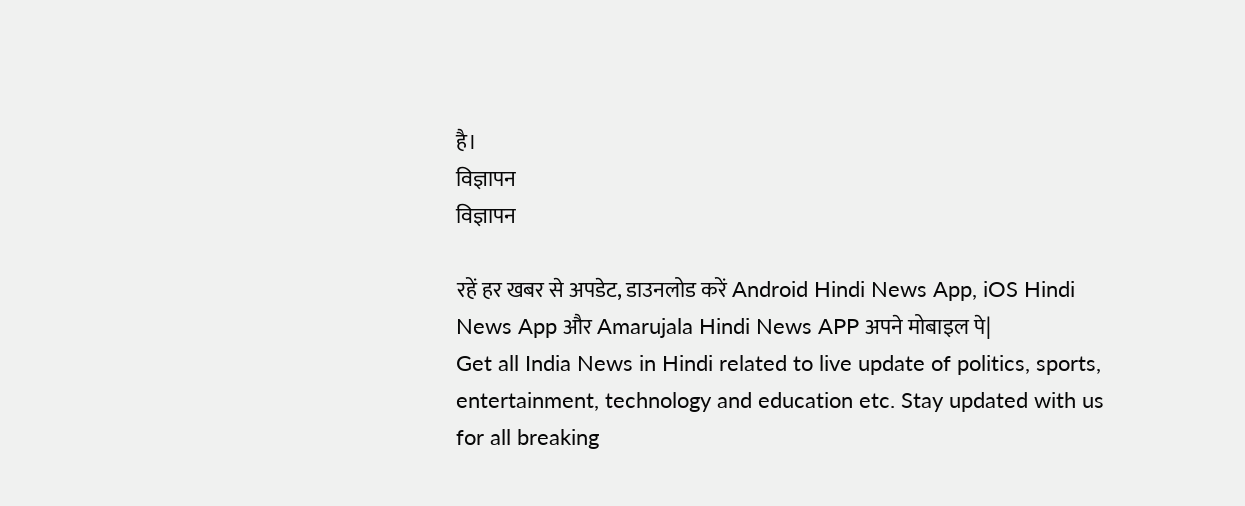है।
विज्ञापन
विज्ञापन

रहें हर खबर से अपडेट, डाउनलोड करें Android Hindi News App, iOS Hindi News App और Amarujala Hindi News APP अपने मोबाइल पे|
Get all India News in Hindi related to live update of politics, sports, entertainment, technology and education etc. Stay updated with us for all breaking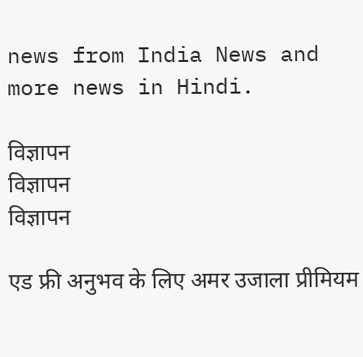news from India News and more news in Hindi.

विज्ञापन
विज्ञापन
विज्ञापन

एड फ्री अनुभव के लिए अमर उजाला प्रीमियम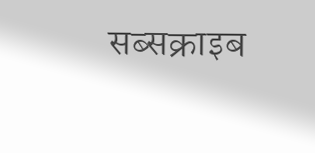सब्सक्राइब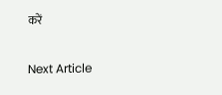करें

Next Article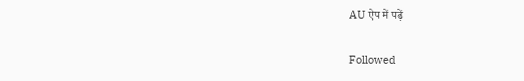AU ऐप में पढ़ें

Followed